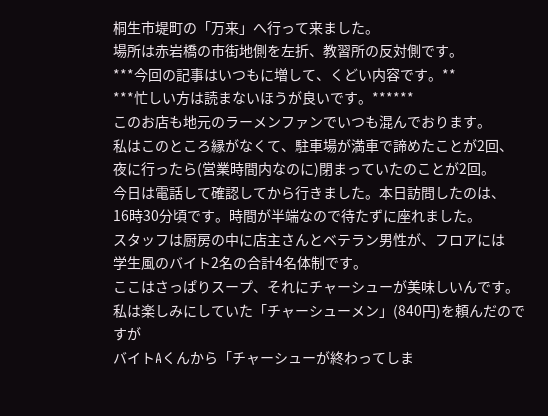桐生市堤町の「万来」へ行って来ました。
場所は赤岩橋の市街地側を左折、教習所の反対側です。
***今回の記事はいつもに増して、くどい内容です。**
***忙しい方は読まないほうが良いです。******
このお店も地元のラーメンファンでいつも混んでおります。
私はこのところ縁がなくて、駐車場が満車で諦めたことが2回、
夜に行ったら(営業時間内なのに)閉まっていたのことが2回。
今日は電話して確認してから行きました。本日訪問したのは、
16時30分頃です。時間が半端なので待たずに座れました。
スタッフは厨房の中に店主さんとベテラン男性が、フロアには
学生風のバイト2名の合計4名体制です。
ここはさっぱりスープ、それにチャーシューが美味しいんです。
私は楽しみにしていた「チャーシューメン」(840円)を頼んだのですが
バイトAくんから「チャーシューが終わってしま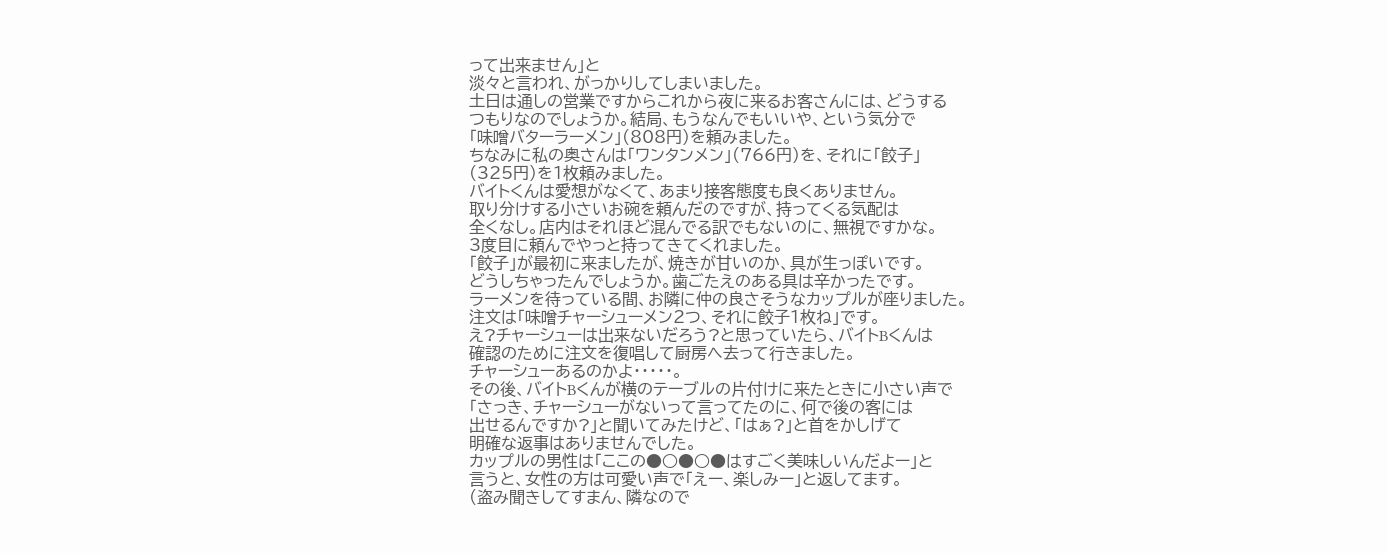って出来ません」と
淡々と言われ、がっかりしてしまいました。
土日は通しの営業ですからこれから夜に来るお客さんには、どうする
つもりなのでしょうか。結局、もうなんでもいいや、という気分で
「味噌バターラーメン」(808円)を頼みました。
ちなみに私の奥さんは「ワンタンメン」(766円)を、それに「餃子」
(325円)を1枚頼みました。
バイトくんは愛想がなくて、あまり接客態度も良くありません。
取り分けする小さいお碗を頼んだのですが、持ってくる気配は
全くなし。店内はそれほど混んでる訳でもないのに、無視ですかな。
3度目に頼んでやっと持ってきてくれました。
「餃子」が最初に来ましたが、焼きが甘いのか、具が生っぽいです。
どうしちゃったんでしょうか。歯ごたえのある具は辛かったです。
ラーメンを待っている間、お隣に仲の良さそうなカップルが座りました。
注文は「味噌チャーシューメン2つ、それに餃子1枚ね」です。
え?チャーシューは出来ないだろう?と思っていたら、バイトBくんは
確認のために注文を復唱して厨房へ去って行きました。
チャーシューあるのかよ・・・・・。
その後、バイトBくんが横のテーブルの片付けに来たときに小さい声で
「さっき、チャーシューがないって言ってたのに、何で後の客には
出せるんですか?」と聞いてみたけど、「はぁ?」と首をかしげて
明確な返事はありませんでした。
カップルの男性は「ここの●○●○●はすごく美味しいんだよー」と
言うと、女性の方は可愛い声で「えー、楽しみー」と返してます。
(盗み聞きしてすまん、隣なので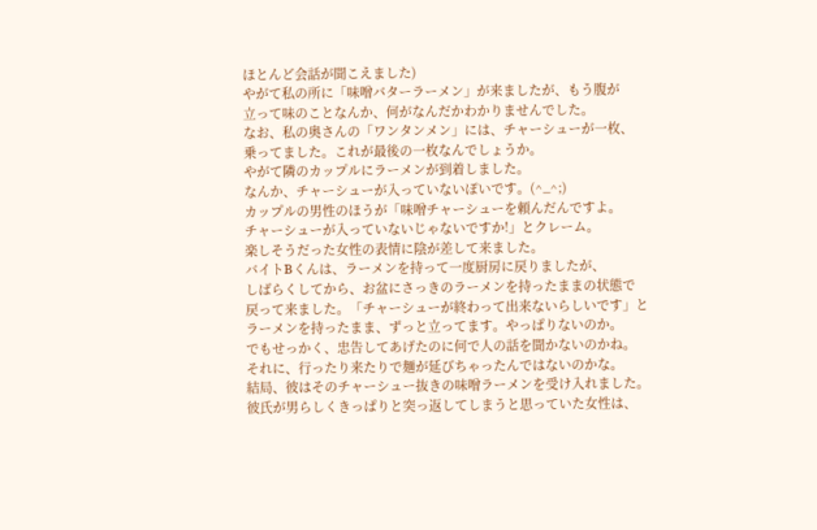ほとんど会話が聞こえました)
やがて私の所に「味噌バターラーメン」が来ましたが、もう腹が
立って味のことなんか、何がなんだかわかりませんでした。
なお、私の奥さんの「ワンタンメン」には、チャーシューが一枚、
乗ってました。これが最後の一枚なんでしょうか。
やがて隣のカップルにラーメンが到着しました。
なんか、チャーシューが入っていないぽいです。(^_^;)
カップルの男性のほうが「味噌チャーシューを頼んだんですよ。
チャーシューが入っていないじゃないですか!」とクレーム。
楽しそうだった女性の表情に陰が差して来ました。
バイトBくんは、ラーメンを持って一度厨房に戻りましたが、
しばらくしてから、お盆にさっきのラーメンを持ったままの状態で
戻って来ました。「チャーシューが終わって出来ないらしいです」と
ラーメンを持ったまま、ずっと立ってます。やっぱりないのか。
でもせっかく、忠告してあげたのに何で人の話を聞かないのかね。
それに、行ったり来たりで麺が延びちゃったんではないのかな。
結局、彼はそのチャーシュー抜きの味噌ラーメンを受け入れました。
彼氏が男らしくきっぱりと突っ返してしまうと思っていた女性は、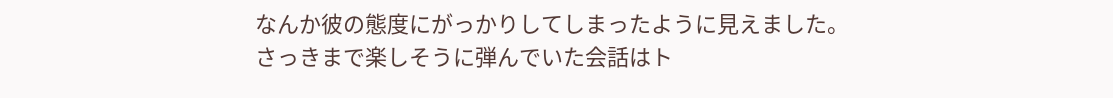なんか彼の態度にがっかりしてしまったように見えました。
さっきまで楽しそうに弾んでいた会話はト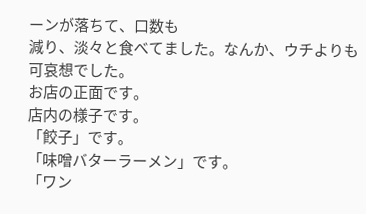ーンが落ちて、口数も
減り、淡々と食べてました。なんか、ウチよりも可哀想でした。
お店の正面です。
店内の様子です。
「餃子」です。
「味噌バターラーメン」です。
「ワン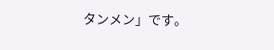タンメン」です。